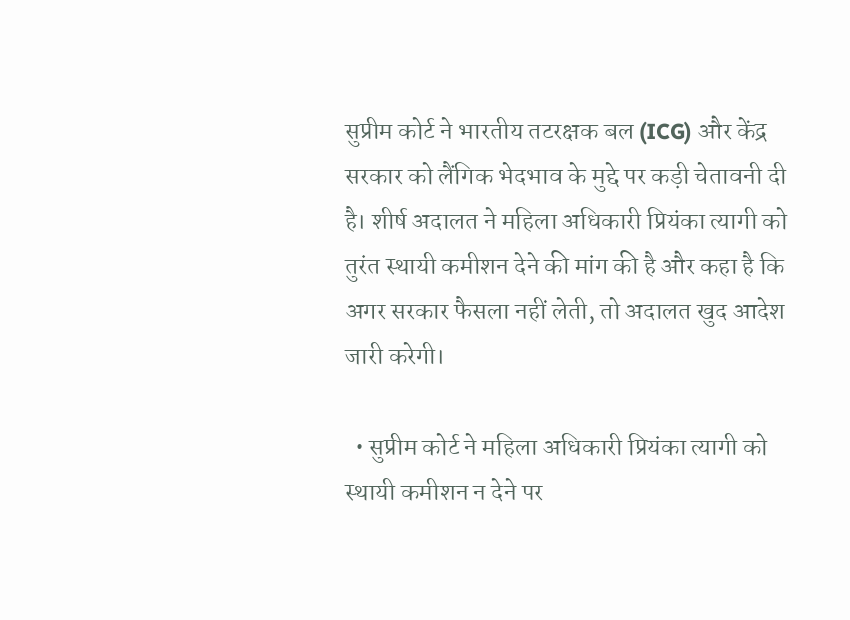सुप्रीम कोर्ट ने भारतीय तटरक्षक बल (ICG) और केंद्र सरकार को लैंगिक भेदभाव के मुद्दे पर कड़ी चेतावनी दी है। शीर्ष अदालत ने महिला अधिकारी प्रियंका त्यागी को तुरंत स्थायी कमीशन देने की मांग की है और कहा है कि अगर सरकार फैसला नहीं लेती, तो अदालत खुद आदेश जारी करेगी।

  • सुप्रीम कोर्ट ने महिला अधिकारी प्रियंका त्यागी को स्थायी कमीशन न देने पर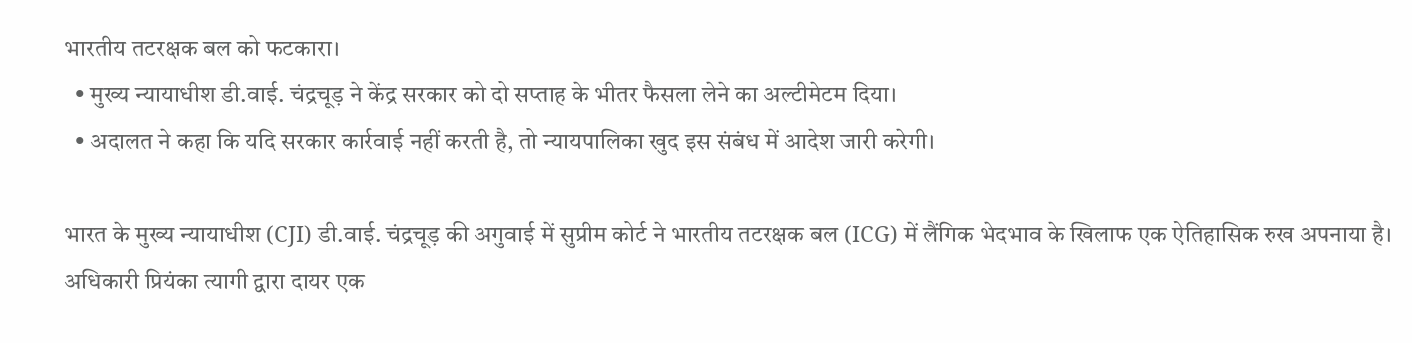भारतीय तटरक्षक बल को फटकारा।
  • मुख्य न्यायाधीश डी.वाई. चंद्रचूड़ ने केंद्र सरकार को दो सप्ताह के भीतर फैसला लेने का अल्टीमेटम दिया।
  • अदालत ने कहा कि यदि सरकार कार्रवाई नहीं करती है, तो न्यायपालिका खुद इस संबंध में आदेश जारी करेगी।

भारत के मुख्य न्यायाधीश (CJI) डी.वाई. चंद्रचूड़ की अगुवाई में सुप्रीम कोर्ट ने भारतीय तटरक्षक बल (ICG) में लैंगिक भेदभाव के खिलाफ एक ऐतिहासिक रुख अपनाया है। अधिकारी प्रियंका त्यागी द्वारा दायर एक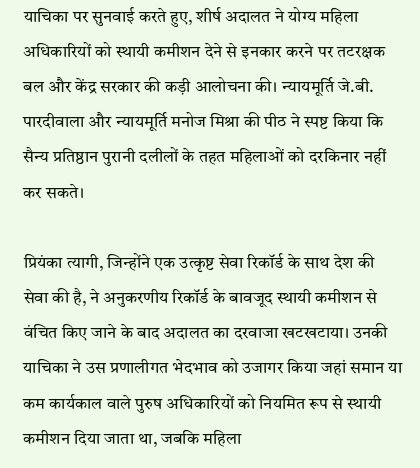याचिका पर सुनवाई करते हुए, शीर्ष अदालत ने योग्य महिला अधिकारियों को स्थायी कमीशन देने से इनकार करने पर तटरक्षक बल और केंद्र सरकार की कड़ी आलोचना की। न्यायमूर्ति जे.बी. पारदीवाला और न्यायमूर्ति मनोज मिश्रा की पीठ ने स्पष्ट किया कि सैन्य प्रतिष्ठान पुरानी दलीलों के तहत महिलाओं को दरकिनार नहीं कर सकते।

प्रियंका त्यागी, जिन्होंने एक उत्कृष्ट सेवा रिकॉर्ड के साथ देश की सेवा की है, ने अनुकरणीय रिकॉर्ड के बावजूद स्थायी कमीशन से वंचित किए जाने के बाद अदालत का दरवाजा खटखटाया। उनकी याचिका ने उस प्रणालीगत भेदभाव को उजागर किया जहां समान या कम कार्यकाल वाले पुरुष अधिकारियों को नियमित रूप से स्थायी कमीशन दिया जाता था, जबकि महिला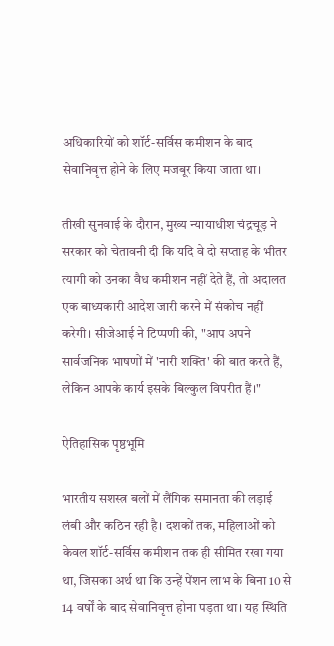अधिकारियों को शॉर्ट-सर्विस कमीशन के बाद सेवानिवृत्त होने के लिए मजबूर किया जाता था।

तीखी सुनवाई के दौरान, मुख्य न्यायाधीश चंद्रचूड़ ने सरकार को चेतावनी दी कि यदि वे दो सप्ताह के भीतर त्यागी को उनका वैध कमीशन नहीं देते हैं, तो अदालत एक बाध्यकारी आदेश जारी करने में संकोच नहीं करेगी। सीजेआई ने टिप्पणी की, "आप अपने सार्वजनिक भाषणों में 'नारी शक्ति' की बात करते हैं, लेकिन आपके कार्य इसके बिल्कुल विपरीत हैं।"

ऐतिहासिक पृष्ठभूमि

भारतीय सशस्त्र बलों में लैंगिक समानता की लड़ाई लंबी और कठिन रही है। दशकों तक, महिलाओं को केवल शॉर्ट-सर्विस कमीशन तक ही सीमित रखा गया था, जिसका अर्थ था कि उन्हें पेंशन लाभ के बिना 10 से 14 वर्षों के बाद सेवानिवृत्त होना पड़ता था। यह स्थिति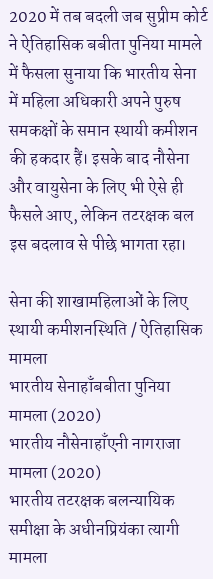2020 में तब बदली जब सुप्रीम कोर्ट ने ऐतिहासिक बबीता पुनिया मामले में फैसला सुनाया कि भारतीय सेना में महिला अधिकारी अपने पुरुष समकक्षों के समान स्थायी कमीशन की हकदार हैं। इसके बाद नौसेना और वायुसेना के लिए भी ऐसे ही फैसले आए, लेकिन तटरक्षक बल इस बदलाव से पीछे भागता रहा।

सेना की शाखामहिलाओं के लिए स्थायी कमीशनस्थिति / ऐतिहासिक मामला
भारतीय सेनाहाँबबीता पुनिया मामला (2020)
भारतीय नौसेनाहाँएनी नागराजा मामला (2020)
भारतीय तटरक्षक बलन्यायिक समीक्षा के अधीनप्रियंका त्यागी मामला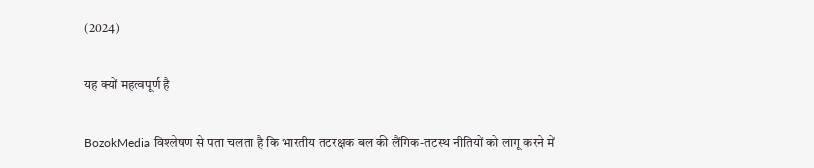(2024)

यह क्यों महत्वपूर्ण है

BozokMedia विश्लेषण से पता चलता है कि भारतीय तटरक्षक बल की लैंगिक-तटस्थ नीतियों को लागू करने में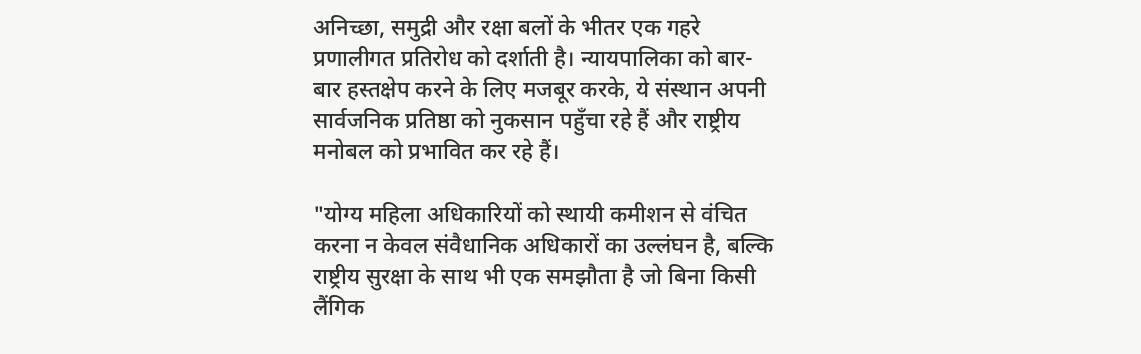अनिच्छा, समुद्री और रक्षा बलों के भीतर एक गहरे प्रणालीगत प्रतिरोध को दर्शाती है। न्यायपालिका को बार-बार हस्तक्षेप करने के लिए मजबूर करके, ये संस्थान अपनी सार्वजनिक प्रतिष्ठा को नुकसान पहुँचा रहे हैं और राष्ट्रीय मनोबल को प्रभावित कर रहे हैं।

"योग्य महिला अधिकारियों को स्थायी कमीशन से वंचित करना न केवल संवैधानिक अधिकारों का उल्लंघन है, बल्कि राष्ट्रीय सुरक्षा के साथ भी एक समझौता है जो बिना किसी लैंगिक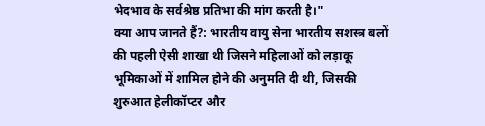भेदभाव के सर्वश्रेष्ठ प्रतिभा की मांग करती है।"
क्या आप जानते हैं?: भारतीय वायु सेना भारतीय सशस्त्र बलों की पहली ऐसी शाखा थी जिसने महिलाओं को लड़ाकू भूमिकाओं में शामिल होने की अनुमति दी थी, जिसकी शुरुआत हेलीकॉप्टर और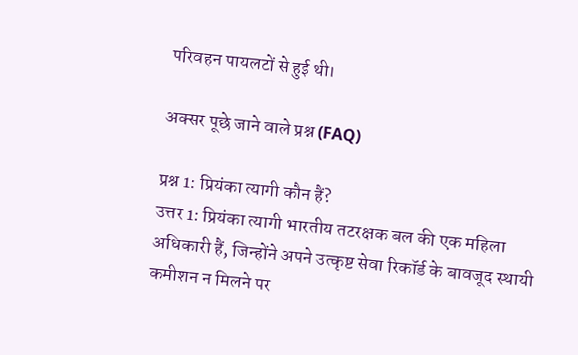परिवहन पायलटों से हुई थी।

अक्सर पूछे जाने वाले प्रश्न (FAQ)

प्रश्न 1: प्रियंका त्यागी कौन हैं?
उत्तर 1: प्रियंका त्यागी भारतीय तटरक्षक बल की एक महिला अधिकारी हैं, जिन्होंने अपने उत्कृष्ट सेवा रिकॉर्ड के बावजूद स्थायी कमीशन न मिलने पर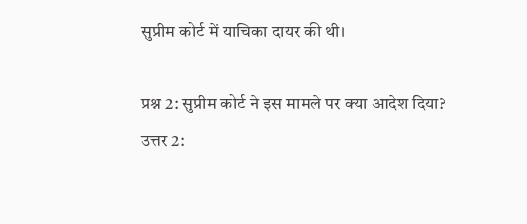सुप्रीम कोर्ट में याचिका दायर की थी।

प्रश्न 2: सुप्रीम कोर्ट ने इस मामले पर क्या आदेश दिया?
उत्तर 2: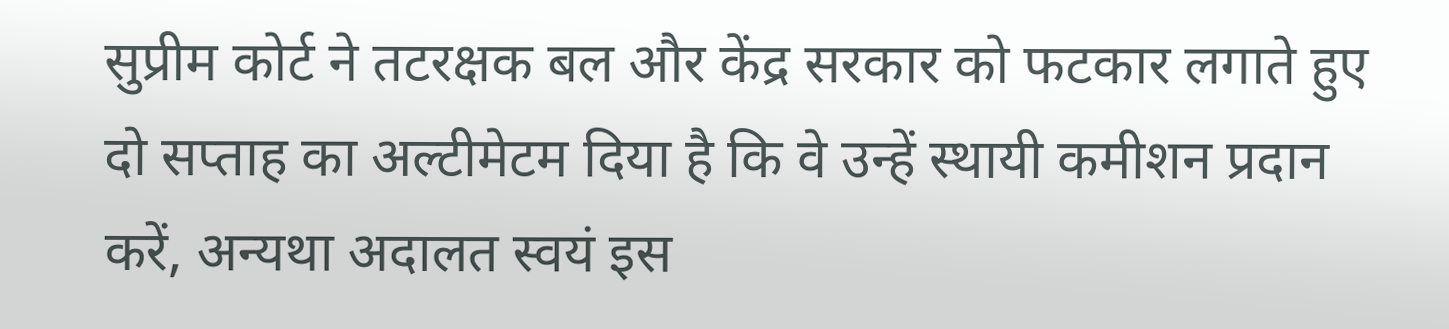सुप्रीम कोर्ट ने तटरक्षक बल और केंद्र सरकार को फटकार लगाते हुए दो सप्ताह का अल्टीमेटम दिया है कि वे उन्हें स्थायी कमीशन प्रदान करें, अन्यथा अदालत स्वयं इस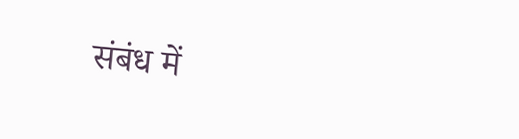संबंध में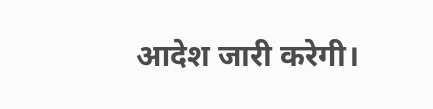आदेश जारी करेगी।